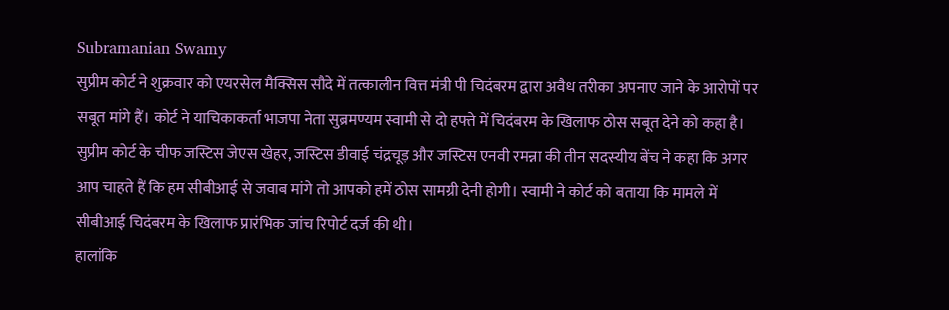Subramanian Swamy
सुप्रीम कोर्ट ने शुक्रवार को एयरसेल मैक्सिस सौदे में तत्कालीन वित्त मंत्री पी चिदंबरम द्वारा अवैध तरीका अपनाए जाने के आरोपों पर सबूत मांगे हैं। कोर्ट ने याचिकाकर्ता भाजपा नेता सुब्रमण्यम स्वामी से दो हफ्ते में चिदंबरम के खिलाफ ठोस सबूत देने को कहा है।
सुप्रीम कोर्ट के चीफ जस्टिस जेएस खेहर, जस्टिस डीवाई चंद्रचूड़ और जस्टिस एनवी रमन्ना की तीन सदस्यीय बेंच ने कहा कि अगर आप चाहते हैं कि हम सीबीआई से जवाब मांगे तो आपको हमें ठोस सामग्री देनी होगी। स्वामी ने कोर्ट को बताया कि मामले में सीबीआई चिदंबरम के खिलाफ प्रारंभिक जांच रिपोर्ट दर्ज की थी।
हालांकि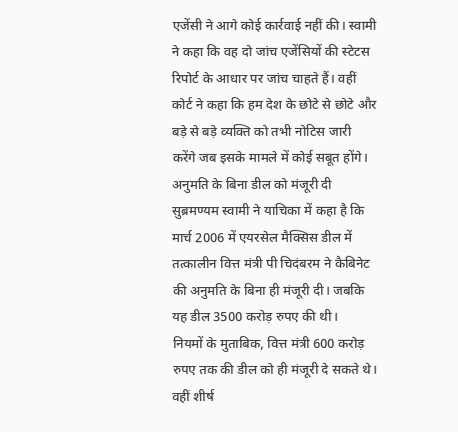एजेंसी ने आगे कोई कार्रवाई नहीं की। स्वामी ने कहा कि वह दो जांच एजेंसियों की स्टेटस रिपोर्ट के आधार पर जांच चाहते हैं। वहीं कोर्ट ने कहा कि हम देश के छोटे से छोटे और बड़े से बड़े व्यक्ति को तभी नोटिस जारी करेंगे जब इसके मामले में कोई सबूत होंगे।
अनुमति के बिना डील को मंजूरी दी
सुब्रमण्यम स्वामी ने याचिका में कहा है कि मार्च 2006 में एयरसेल मैक्सिस डील में तत्कालीन वित्त मंत्री पी चिदंबरम ने कैबिनेट की अनुमति के बिना ही मंजूरी दी। जबकि यह डील 3500 करोड़ रुपए की थी।
नियमों के मुताबिक, वित्त मंत्री 600 करोड़ रुपए तक की डील को ही मंजूरी दे सकते थे। वहीं शीर्ष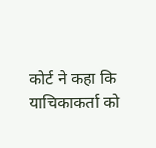कोर्ट ने कहा कि याचिकाकर्ता को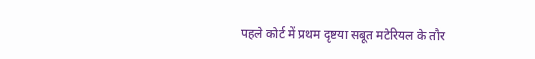पहले कोर्ट में प्रथम दृष्टया सबूत मटेरियल के तौर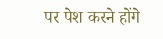पर पेश करने होंगे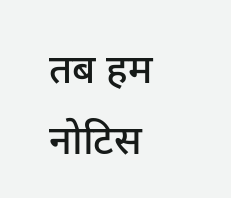तब हम नोटिस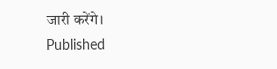जारी करेंगे।
Published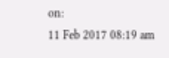on:
11 Feb 2017 08:19 am